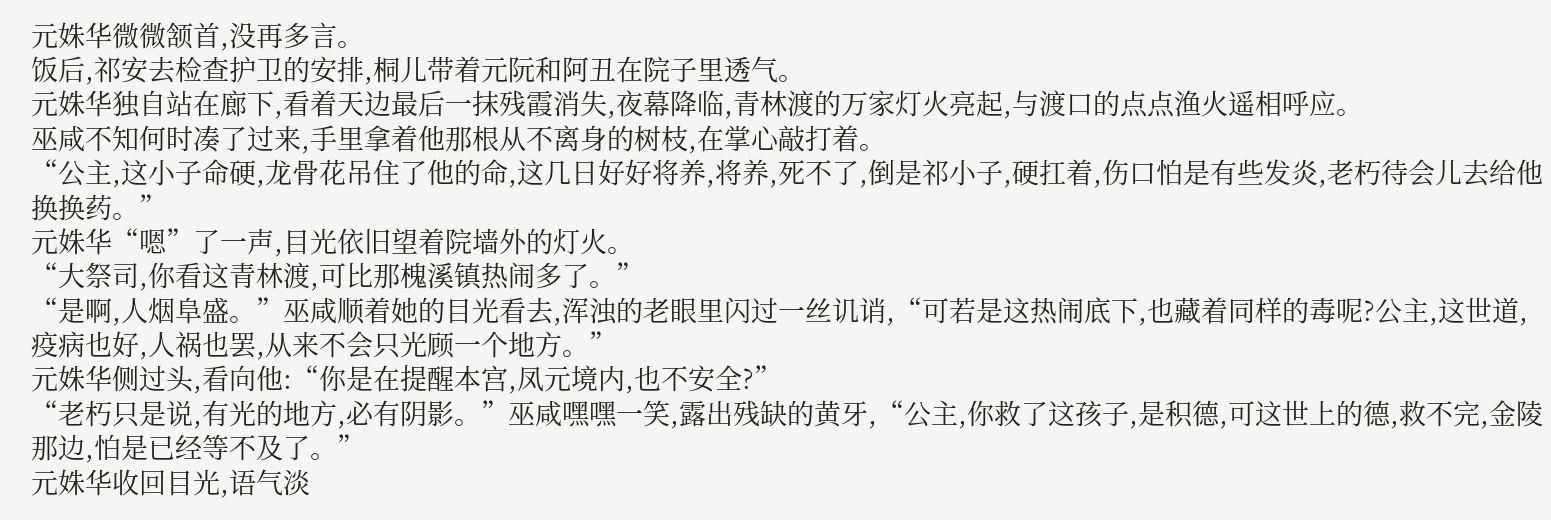元姝华微微颔首,没再多言。
饭后,祁安去检查护卫的安排,桐儿带着元阮和阿丑在院子里透气。
元姝华独自站在廊下,看着天边最后一抹残霞消失,夜幕降临,青林渡的万家灯火亮起,与渡口的点点渔火遥相呼应。
巫咸不知何时凑了过来,手里拿着他那根从不离身的树枝,在掌心敲打着。
“公主,这小子命硬,龙骨花吊住了他的命,这几日好好将养,将养,死不了,倒是祁小子,硬扛着,伤口怕是有些发炎,老朽待会儿去给他换换药。”
元姝华“嗯”了一声,目光依旧望着院墙外的灯火。
“大祭司,你看这青林渡,可比那槐溪镇热闹多了。”
“是啊,人烟阜盛。”巫咸顺着她的目光看去,浑浊的老眼里闪过一丝讥诮,“可若是这热闹底下,也藏着同样的毒呢?公主,这世道,疫病也好,人祸也罢,从来不会只光顾一个地方。”
元姝华侧过头,看向他:“你是在提醒本宫,凤元境内,也不安全?”
“老朽只是说,有光的地方,必有阴影。”巫咸嘿嘿一笑,露出残缺的黄牙,“公主,你救了这孩子,是积德,可这世上的德,救不完,金陵那边,怕是已经等不及了。”
元姝华收回目光,语气淡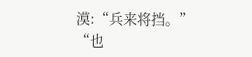漠:“兵来将挡。”
“也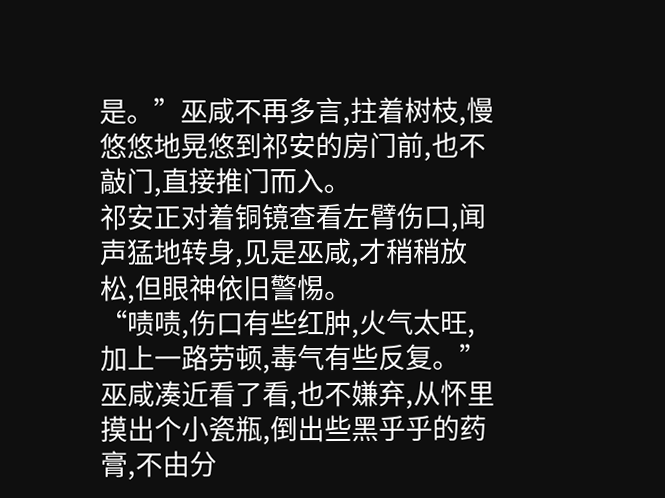是。”巫咸不再多言,拄着树枝,慢悠悠地晃悠到祁安的房门前,也不敲门,直接推门而入。
祁安正对着铜镜查看左臂伤口,闻声猛地转身,见是巫咸,才稍稍放松,但眼神依旧警惕。
“啧啧,伤口有些红肿,火气太旺,加上一路劳顿,毒气有些反复。”巫咸凑近看了看,也不嫌弃,从怀里摸出个小瓷瓶,倒出些黑乎乎的药膏,不由分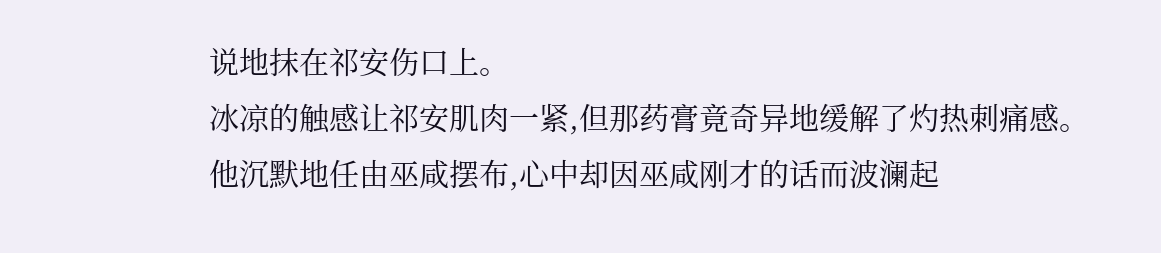说地抹在祁安伤口上。
冰凉的触感让祁安肌肉一紧,但那药膏竟奇异地缓解了灼热刺痛感。
他沉默地任由巫咸摆布,心中却因巫咸刚才的话而波澜起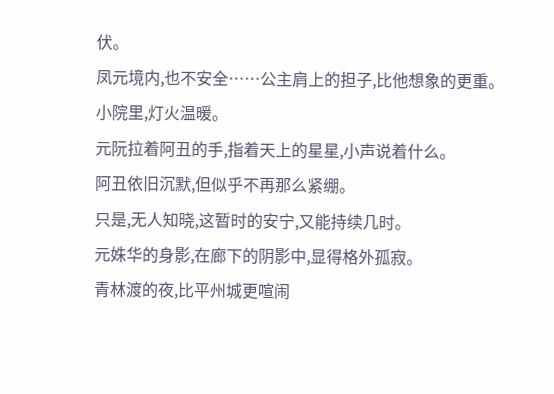伏。
凤元境内,也不安全……公主肩上的担子,比他想象的更重。
小院里,灯火温暖。
元阮拉着阿丑的手,指着天上的星星,小声说着什么。
阿丑依旧沉默,但似乎不再那么紧绷。
只是,无人知晓,这暂时的安宁,又能持续几时。
元姝华的身影,在廊下的阴影中,显得格外孤寂。
青林渡的夜,比平州城更喧闹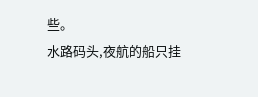些。
水路码头,夜航的船只挂